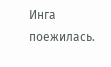Инга поежилась.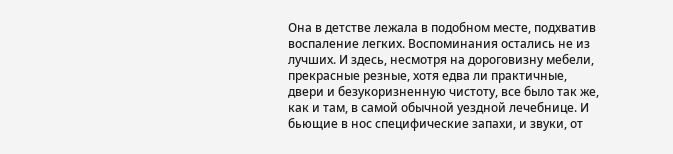Она в детстве лежала в подобном месте, подхватив воспаление легких. Воспоминания остались не из лучших. И здесь, несмотря на дороговизну мебели, прекрасные резные, хотя едва ли практичные, двери и безукоризненную чистоту, все было так же, как и там, в самой обычной уездной лечебнице. И бьющие в нос специфические запахи, и звуки, от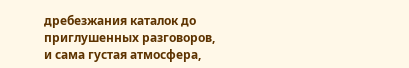дребезжания каталок до приглушенных разговоров, и сама густая атмосфера,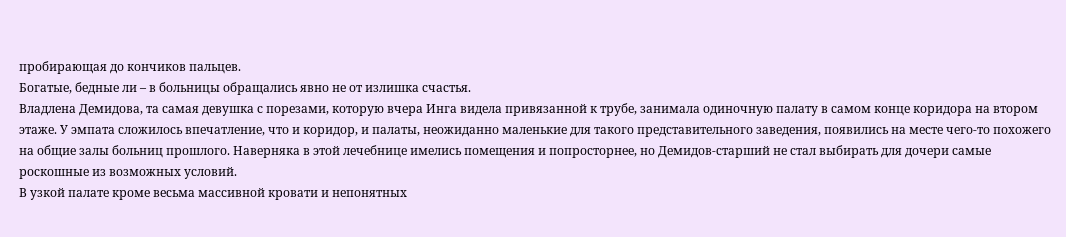пробирающая до кончиков пальцев.
Богатые, бедные ли – в больницы обращались явно не от излишка счастья.
Владлена Демидова, та самая девушка с порезами, которую вчера Инга видела привязанной к трубе, занимала одиночную палату в самом конце коридора на втором этаже. У эмпата сложилось впечатление, что и коридор, и палаты, неожиданно маленькие для такого представительного заведения, появились на месте чего-то похожего на общие залы больниц прошлого. Наверняка в этой лечебнице имелись помещения и попросторнее, но Демидов-старший не стал выбирать для дочери самые роскошные из возможных условий.
В узкой палате кроме весьма массивной кровати и непонятных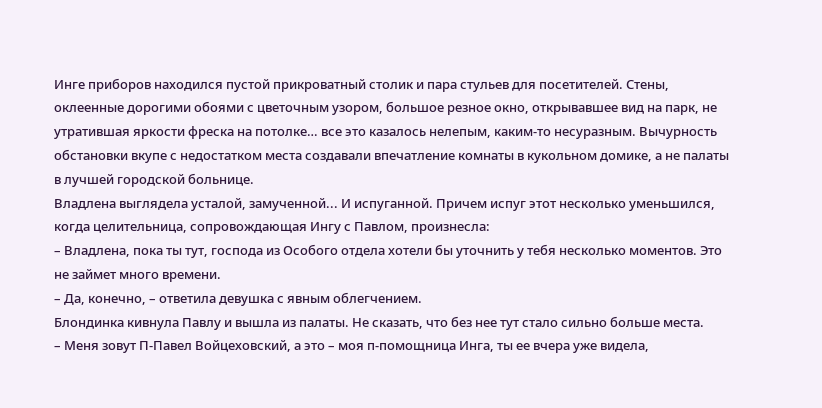Инге приборов находился пустой прикроватный столик и пара стульев для посетителей. Стены, оклеенные дорогими обоями с цветочным узором, большое резное окно, открывавшее вид на парк, не утратившая яркости фреска на потолке… все это казалось нелепым, каким-то несуразным. Вычурность обстановки вкупе с недостатком места создавали впечатление комнаты в кукольном домике, а не палаты в лучшей городской больнице.
Владлена выглядела усталой, замученной... И испуганной. Причем испуг этот несколько уменьшился, когда целительница, сопровождающая Ингу с Павлом, произнесла:
– Владлена, пока ты тут, господа из Особого отдела хотели бы уточнить у тебя несколько моментов. Это не займет много времени.
– Да, конечно, – ответила девушка с явным облегчением.
Блондинка кивнула Павлу и вышла из палаты. Не сказать, что без нее тут стало сильно больше места.
– Меня зовут П-Павел Войцеховский, а это – моя п-помощница Инга, ты ее вчера уже видела,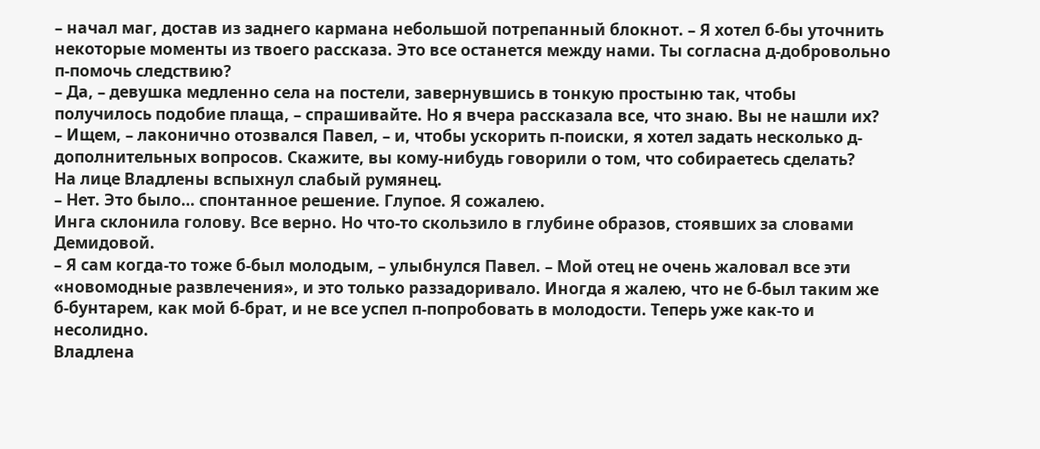– начал маг, достав из заднего кармана небольшой потрепанный блокнот. – Я хотел б-бы уточнить некоторые моменты из твоего рассказа. Это все останется между нами. Ты согласна д-добровольно п-помочь следствию?
– Да, – девушка медленно села на постели, завернувшись в тонкую простыню так, чтобы получилось подобие плаща, – спрашивайте. Но я вчера рассказала все, что знаю. Вы не нашли их?
– Ищем, – лаконично отозвался Павел, – и, чтобы ускорить п-поиски, я хотел задать несколько д-дополнительных вопросов. Скажите, вы кому-нибудь говорили о том, что собираетесь сделать?
На лице Владлены вспыхнул слабый румянец.
– Нет. Это было… спонтанное решение. Глупое. Я сожалею.
Инга склонила голову. Все верно. Но что-то скользило в глубине образов, стоявших за словами Демидовой.
– Я сам когда-то тоже б-был молодым, – улыбнулся Павел. – Мой отец не очень жаловал все эти «новомодные развлечения», и это только раззадоривало. Иногда я жалею, что не б-был таким же б-бунтарем, как мой б-брат, и не все успел п-попробовать в молодости. Теперь уже как-то и несолидно.
Владлена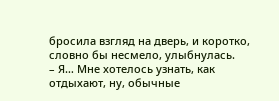бросила взгляд на дверь, и коротко, словно бы несмело, улыбнулась.
– Я… Мне хотелось узнать, как отдыхают, ну, обычные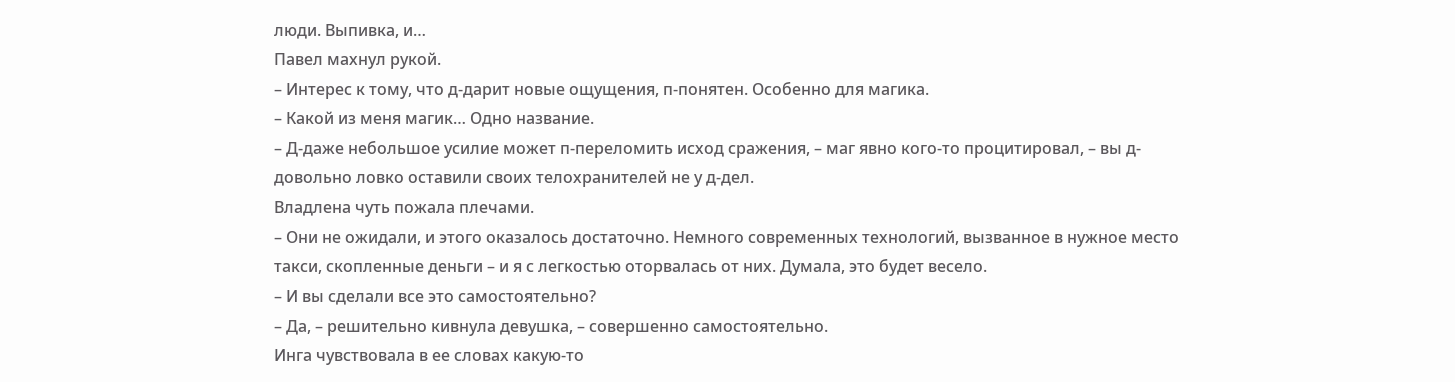люди. Выпивка, и…
Павел махнул рукой.
– Интерес к тому, что д-дарит новые ощущения, п-понятен. Особенно для магика.
– Какой из меня магик… Одно название.
– Д-даже небольшое усилие может п-переломить исход сражения, – маг явно кого-то процитировал, – вы д-довольно ловко оставили своих телохранителей не у д-дел.
Владлена чуть пожала плечами.
– Они не ожидали, и этого оказалось достаточно. Немного современных технологий, вызванное в нужное место такси, скопленные деньги – и я с легкостью оторвалась от них. Думала, это будет весело.
– И вы сделали все это самостоятельно?
– Да, – решительно кивнула девушка, – совершенно самостоятельно.
Инга чувствовала в ее словах какую-то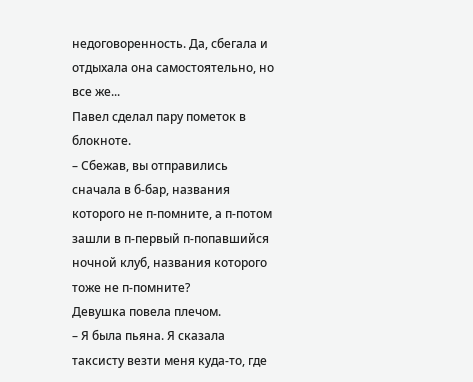недоговоренность. Да, сбегала и отдыхала она самостоятельно, но все же...
Павел сделал пару пометок в блокноте.
– Сбежав, вы отправились сначала в б-бар, названия которого не п-помните, а п-потом зашли в п-первый п-попавшийся ночной клуб, названия которого тоже не п-помните?
Девушка повела плечом.
– Я была пьяна. Я сказала таксисту везти меня куда-то, где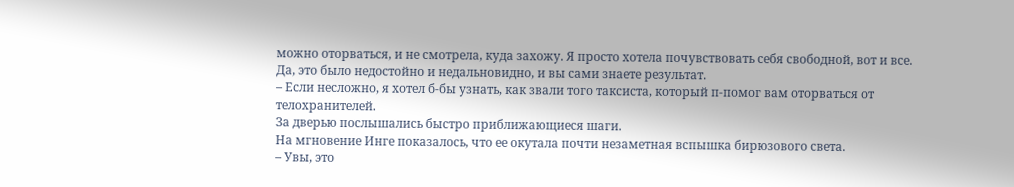можно оторваться, и не смотрела, куда захожу. Я просто хотела почувствовать себя свободной, вот и все. Да, это было недостойно и недальновидно, и вы сами знаете результат.
– Если несложно, я хотел б-бы узнать, как звали того таксиста, который п-помог вам оторваться от телохранителей.
За дверью послышались быстро приближающиеся шаги.
На мгновение Инге показалось, что ее окутала почти незаметная вспышка бирюзового света.
– Увы, это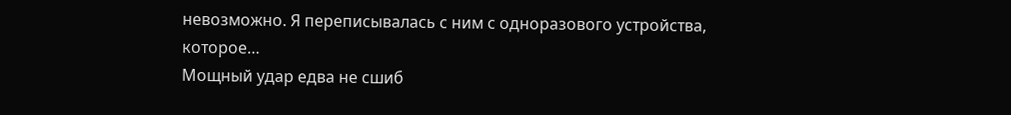невозможно. Я переписывалась с ним с одноразового устройства, которое…
Мощный удар едва не сшиб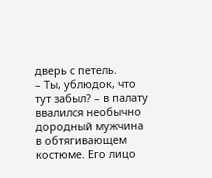дверь с петель.
– Ты, ублюдок, что тут забыл? – в палату ввалился необычно дородный мужчина в обтягивающем костюме. Его лицо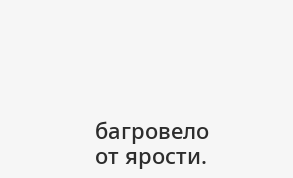багровело от ярости.